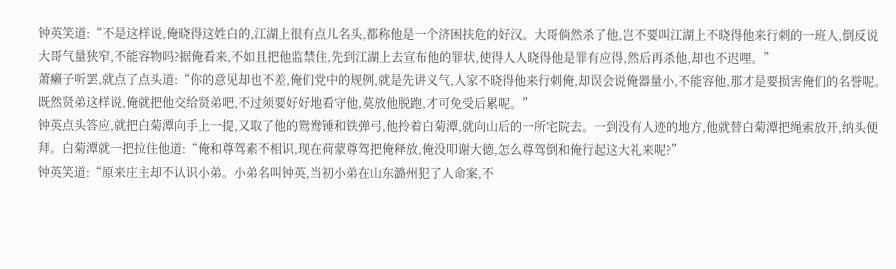钟英笑道:“不是这样说,俺晓得这姓白的,江湖上很有点儿名头,都称他是一个济困扶危的好汉。大哥倘然杀了他,岂不要叫江湖上不晓得他来行刺的一班人,倒反说大哥气量狭窄,不能容物吗?据俺看来,不如且把他监禁住,先到江湖上去宣布他的罪状,使得人人晓得他是罪有应得,然后再杀他,却也不迟哩。”
萧癞子听罢,就点了点头道:“你的意见却也不差,俺们党中的规例,就是先讲义气,人家不晓得他来行刺俺,却误会说俺器量小,不能容他,那才是要损害俺们的名誉呢。既然贤弟这样说,俺就把他交给贤弟吧,不过须要好好地看守他,莫放他脱跑,才可免受后累呢。”
钟英点头答应,就把白菊潭向手上一提,又取了他的鸳鸯锤和铁弹弓,他拎着白菊潭,就向山后的一所宅院去。一到没有人迹的地方,他就替白菊潭把绳索放开,纳头便拜。白菊潭就一把拉住他道:“俺和尊驾素不相识,现在荷蒙尊驾把俺释放,俺没叩谢大德,怎么尊驾倒和俺行起这大礼来呢?”
钟英笑道:“原来庄主却不认识小弟。小弟名叫钟英,当初小弟在山东潞州犯了人命案,不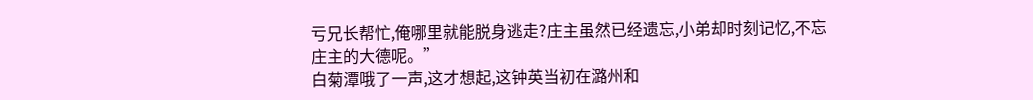亏兄长帮忙,俺哪里就能脱身逃走?庄主虽然已经遗忘,小弟却时刻记忆,不忘庄主的大德呢。”
白菊潭哦了一声,这才想起,这钟英当初在潞州和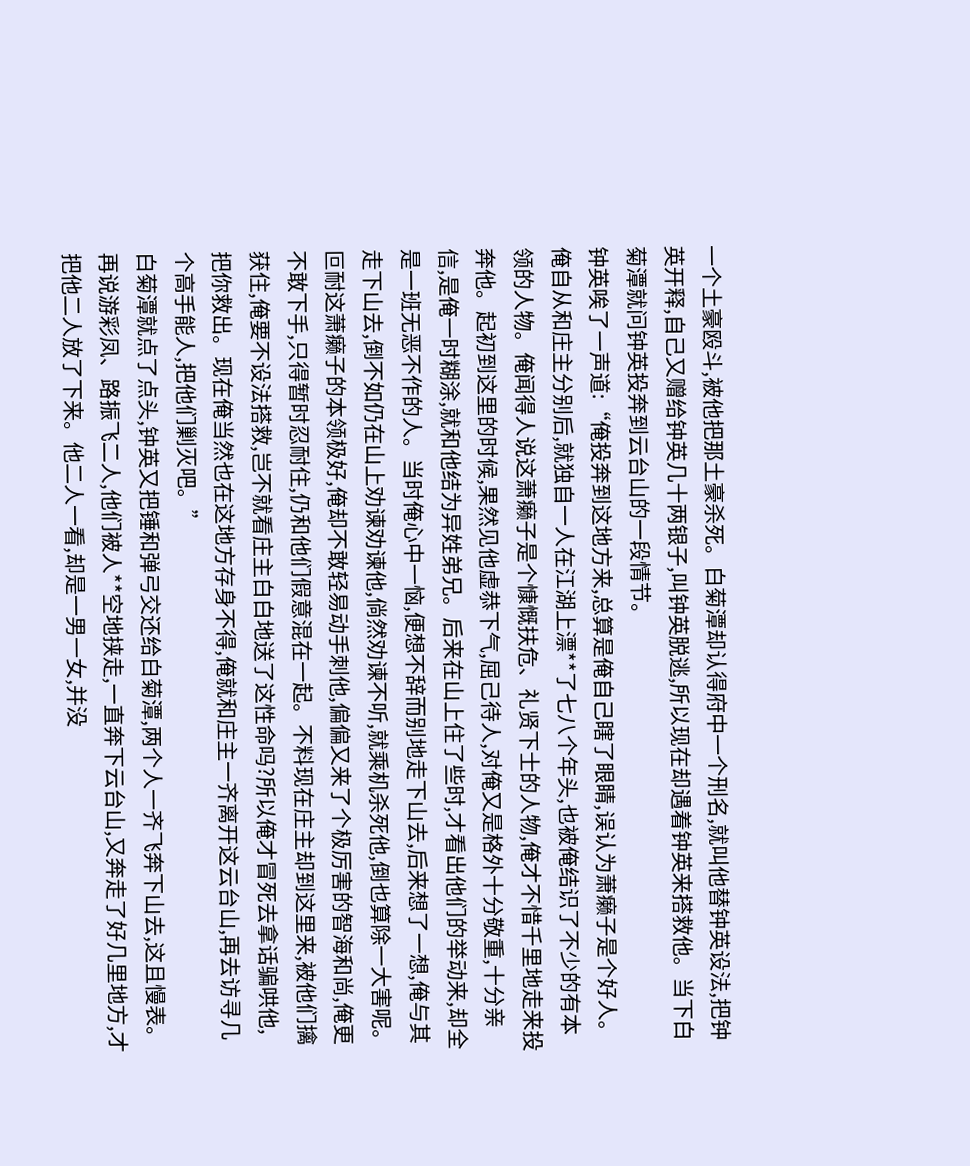一个土豪殴斗,被他把那土豪杀死。白菊潭却认得府中一个刑名,就叫他替钟英设法,把钟英开释,自己又赠给钟英几十两银子,叫钟英脱逃,所以现在却遇着钟英来搭救他。当下白菊潭就问钟英投奔到云台山的一段情节。
钟英唉了一声道:“俺投奔到这地方来,总算是俺自己瞎了眼睛,误认为萧癞子是个好人。俺自从和庄主分别后,就独自一人在江湖上漂**了七八个年头,也被俺结识了不少的有本领的人物。俺闻得人说这萧癞子是个慷慨扶危、礼贤下士的人物,俺才不惜千里地走来投奔他。起初到这里的时候,果然见他虚恭下气,屈己待人,对俺又是格外十分敬重,十分亲信,是俺一时糊涂,就和他结为异姓弟兄。后来在山上住了些时,才看出他们的举动来,却全是一班无恶不作的人。当时俺心中一恼,便想不辞而别地走下山去,后来想了一想,俺与其走下山去,倒不如仍在山上劝谏劝谏他,倘然劝谏不听,就乘机杀死他,倒也算除一大害呢。叵耐这萧癞子的本领极好,俺却不敢轻易动手刺他,偏偏又来了个极厉害的智海和尚,俺更不敢下手,只得暂时忍耐住,仍和他们假意混在一起。不料现在庄主却到这里来,被他们擒获住,俺要不设法搭救,岂不就看庄主白白地送了这性命吗?所以俺才冒死去拿话骗哄他,把你救出。现在俺当然也在这地方存身不得,俺就和庄主一齐离开这云台山,再去访寻几个高手能人,把他们剿灭吧。”
白菊潭就点了点头,钟英又把锤和弹弓交还给白菊潭,两个人一齐飞奔下山去,这且慢表。
再说游彩凤、路振飞二人,他们被人**空地挟走,一直奔下云台山,又奔走了好几里地方,才把他二人放了下来。他二人一看,却是一男一女,并没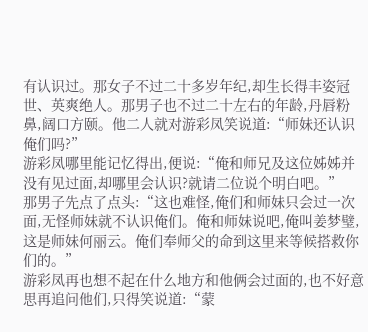有认识过。那女子不过二十多岁年纪,却生长得丰姿冠世、英爽绝人。那男子也不过二十左右的年龄,丹唇粉鼻,阔口方颐。他二人就对游彩凤笑说道:“师妹还认识俺们吗?”
游彩凤哪里能记忆得出,便说:“俺和师兄及这位姊姊并没有见过面,却哪里会认识?就请二位说个明白吧。”
那男子先点了点头:“这也难怪,俺们和师妹只会过一次面,无怪师妹就不认识俺们。俺和师妹说吧,俺叫姜梦璧,这是师妹何丽云。俺们奉师父的命到这里来等候搭救你们的。”
游彩凤再也想不起在什么地方和他俩会过面的,也不好意思再追问他们,只得笑说道:“蒙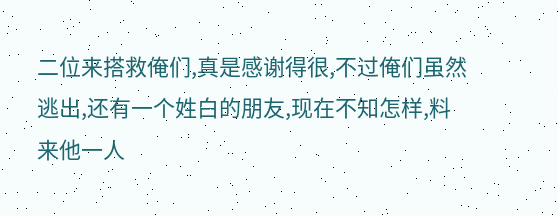二位来搭救俺们,真是感谢得很,不过俺们虽然逃出,还有一个姓白的朋友,现在不知怎样,料来他一人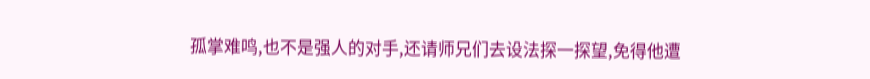孤掌难鸣,也不是强人的对手,还请师兄们去设法探一探望,免得他遭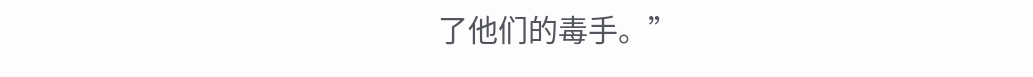了他们的毒手。”